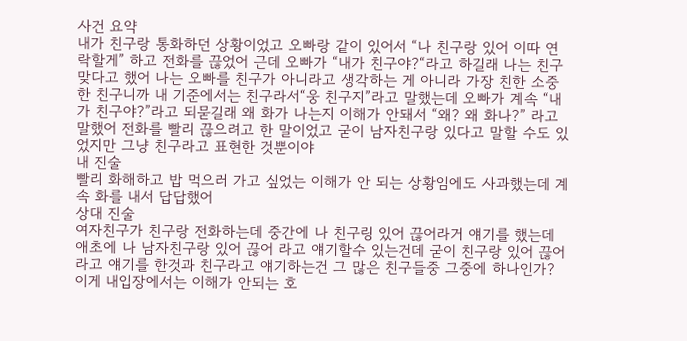사건 요약
내가 친구랑 통화하던 상황이었고 오빠랑 같이 있어서 “나 친구랑 있어 이따 연락할게” 하고 전화를 끊었어 근데 오빠가 “내가 친구야?“라고 하길래 나는 친구 맞다고 했어 나는 오빠를 친구가 아니라고 생각하는 게 아니라 가장 친한 소중한 친구니까 내 기준에서는 친구라서“웅 친구지”라고 말했는데 오빠가 계속 “내가 친구야?”라고 되묻길래 왜 화가 나는지 이해가 안돼서 “왜? 왜 화나?” 라고 말했어 전화를 빨리 끊으려고 한 말이었고 굳이 남자친구랑 있다고 말할 수도 있었지만 그냥 친구라고 표현한 것뿐이야
내 진술
빨리 화해하고 밥 먹으러 가고 싶었는 이해가 안 되는 상황임에도 사과했는데 계속 화를 내서 답답했어
상대 진술
여자친구가 친구랑 전화하는데 중간에 나 친구링 있어 끊어라거 얘기를 했는데 애초에 나 남자친구랑 있어 끊어 라고 얘기할수 있는건데 굳이 친구랑 있어 끊어 라고 얘기를 한것과 친구라고 얘기하는건 그 많은 친구들중 그중에 하나인가? 이게 내입장에서는 이해가 안되는 호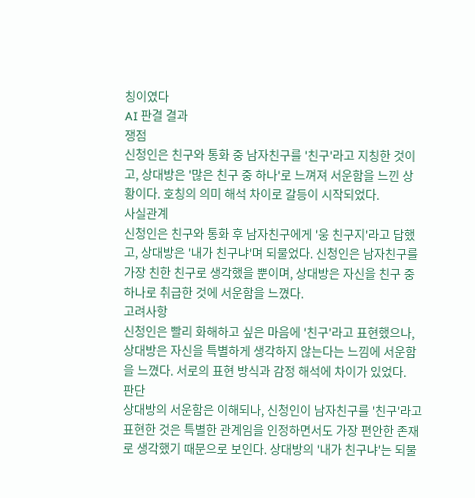칭이였다
AI 판결 결과
쟁점
신청인은 친구와 통화 중 남자친구를 '친구'라고 지칭한 것이고, 상대방은 '많은 친구 중 하나'로 느껴져 서운함을 느낀 상황이다. 호칭의 의미 해석 차이로 갈등이 시작되었다.
사실관계
신청인은 친구와 통화 후 남자친구에게 '웅 친구지'라고 답했고, 상대방은 '내가 친구냐'며 되물었다. 신청인은 남자친구를 가장 친한 친구로 생각했을 뿐이며, 상대방은 자신을 친구 중 하나로 취급한 것에 서운함을 느꼈다.
고려사항
신청인은 빨리 화해하고 싶은 마음에 '친구'라고 표현했으나, 상대방은 자신을 특별하게 생각하지 않는다는 느낌에 서운함을 느꼈다. 서로의 표현 방식과 감정 해석에 차이가 있었다.
판단
상대방의 서운함은 이해되나, 신청인이 남자친구를 '친구'라고 표현한 것은 특별한 관계임을 인정하면서도 가장 편안한 존재로 생각했기 때문으로 보인다. 상대방의 '내가 친구냐'는 되물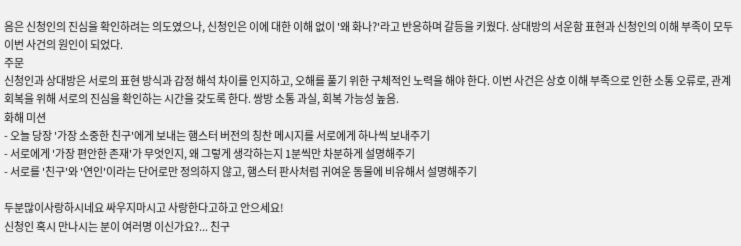음은 신청인의 진심을 확인하려는 의도였으나, 신청인은 이에 대한 이해 없이 '왜 화나?'라고 반응하며 갈등을 키웠다. 상대방의 서운함 표현과 신청인의 이해 부족이 모두 이번 사건의 원인이 되었다.
주문
신청인과 상대방은 서로의 표현 방식과 감정 해석 차이를 인지하고, 오해를 풀기 위한 구체적인 노력을 해야 한다. 이번 사건은 상호 이해 부족으로 인한 소통 오류로, 관계 회복을 위해 서로의 진심을 확인하는 시간을 갖도록 한다. 쌍방 소통 과실, 회복 가능성 높음.
화해 미션
- 오늘 당장 '가장 소중한 친구'에게 보내는 햄스터 버전의 칭찬 메시지를 서로에게 하나씩 보내주기
- 서로에게 '가장 편안한 존재'가 무엇인지, 왜 그렇게 생각하는지 1분씩만 차분하게 설명해주기
- 서로를 '친구'와 '연인'이라는 단어로만 정의하지 않고, 햄스터 판사처럼 귀여운 동물에 비유해서 설명해주기

두분많이사랑하시네요 싸우지마시고 사랑한다고하고 안으세요!
신청인 혹시 만나시는 분이 여러명 이신가요?... 친구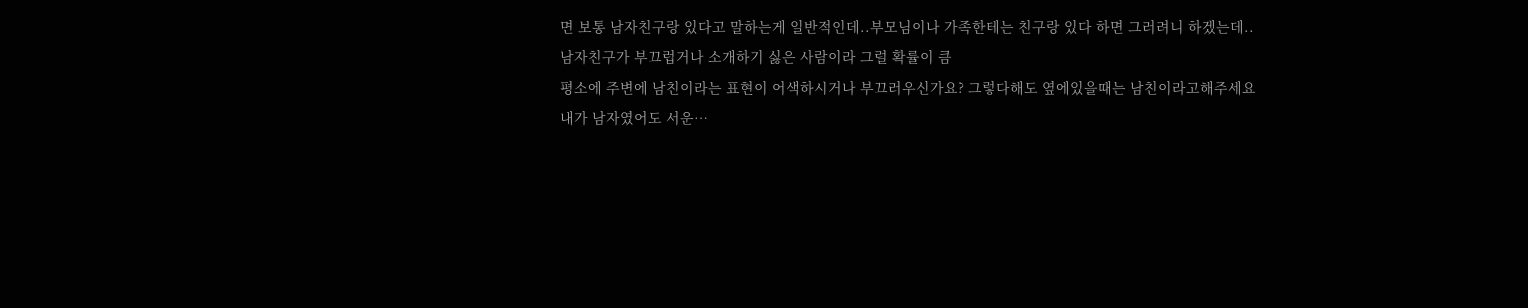면 보통 남자친구랑 있다고 말하는게 일반적인데..부모님이나 가족한테는 친구랑 있다 하면 그러려니 하겠는데..
남자친구가 부끄럽거나 소개하기 싫은 사람이라 그럴 확률이 큼
평소에 주변에 남친이라는 표현이 어색하시거나 부끄러우신가요? 그렇다해도 옆에있을때는 남친이라고해주세요
내가 남자였어도 서운…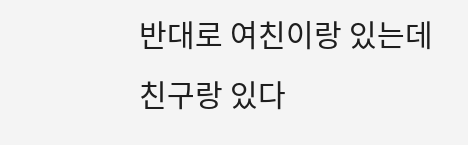반대로 여친이랑 있는데 친구랑 있다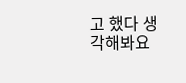고 했다 생각해봐요